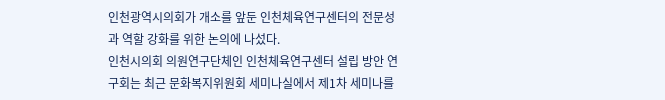인천광역시의회가 개소를 앞둔 인천체육연구센터의 전문성과 역할 강화를 위한 논의에 나섰다.
인천시의회 의원연구단체인 인천체육연구센터 설립 방안 연구회는 최근 문화복지위원회 세미나실에서 제1차 세미나를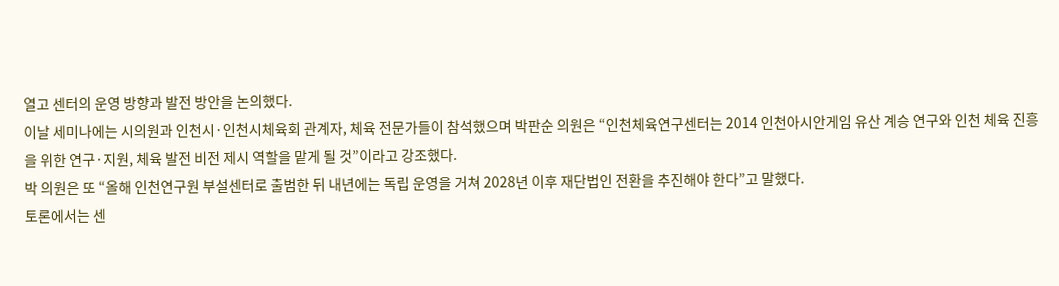열고 센터의 운영 방향과 발전 방안을 논의했다.
이날 세미나에는 시의원과 인천시·인천시체육회 관계자, 체육 전문가들이 참석했으며 박판순 의원은 “인천체육연구센터는 2014 인천아시안게임 유산 계승 연구와 인천 체육 진흥을 위한 연구·지원, 체육 발전 비전 제시 역할을 맡게 될 것”이라고 강조했다.
박 의원은 또 “올해 인천연구원 부설센터로 출범한 뒤 내년에는 독립 운영을 거쳐 2028년 이후 재단법인 전환을 추진해야 한다”고 말했다.
토론에서는 센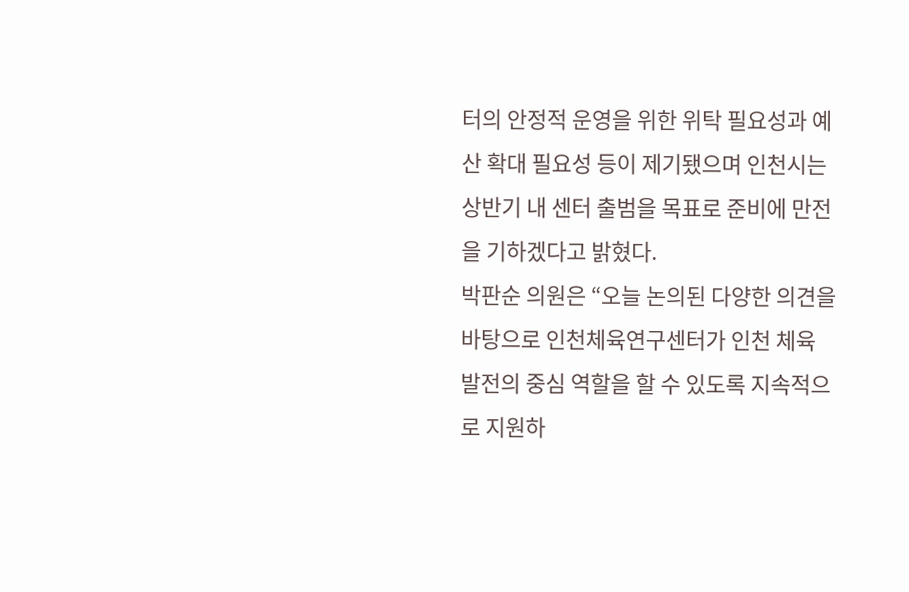터의 안정적 운영을 위한 위탁 필요성과 예산 확대 필요성 등이 제기됐으며 인천시는 상반기 내 센터 출범을 목표로 준비에 만전을 기하겠다고 밝혔다.
박판순 의원은 “오늘 논의된 다양한 의견을 바탕으로 인천체육연구센터가 인천 체육 발전의 중심 역할을 할 수 있도록 지속적으로 지원하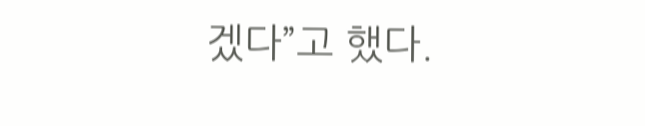겠다”고 했다.